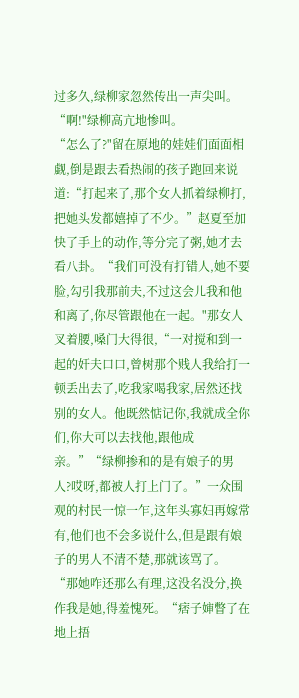过多久,绿柳家忽然传出一声尖叫。
“啊!"绿柳高亢地惨叫。
“怎么了?"留在原地的娃娃们面面相觑,倒是跟去看热闹的孩子跑回来说道:“打起来了,那个女人抓着绿柳打,把她头发都嬉掉了不少。”赵夏至加快了手上的动作,等分完了粥,她才去看八卦。“我们可没有打错人,她不要脸,勾引我那前夫,不过这会儿我和他和离了,你尽管跟他在一起。"那女人叉着腰,嗓门大得很,“一对搅和到一起的奸夫口口,曾树那个贱人我给打一顿丢出去了,吃我家喝我家,居然还找别的女人。他既然惦记你,我就成全你们,你大可以去找他,跟他成亲。”“绿柳掺和的是有娘子的男人?哎呀,都被人打上门了。”一众围观的村民一惊一乍,这年头寡妇再嫁常有,他们也不会多说什么,但是跟有娘子的男人不清不楚,那就该骂了。
“那她咋还那么有理,这没名没分,换作我是她,得羞愧死。“痞子婶瞥了在地上捂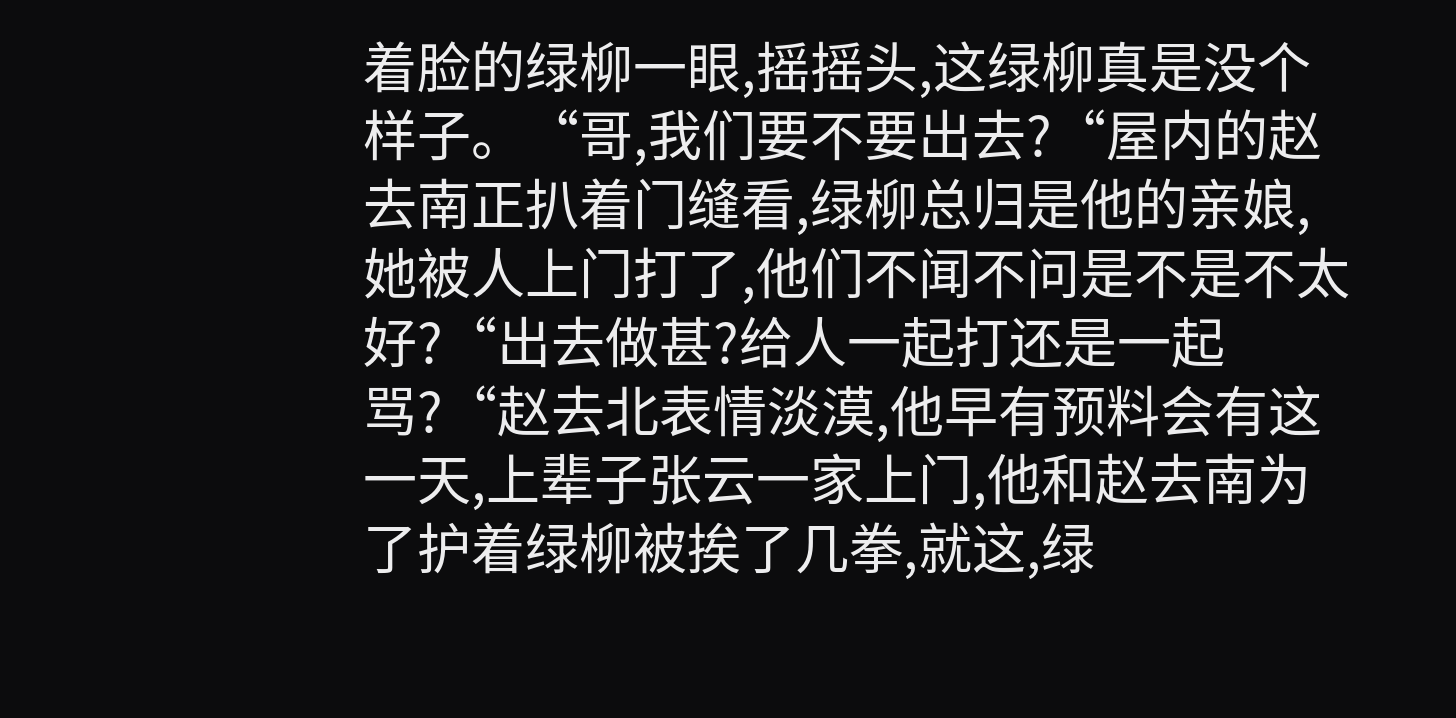着脸的绿柳一眼,摇摇头,这绿柳真是没个样子。“哥,我们要不要出去?“屋内的赵去南正扒着门缝看,绿柳总归是他的亲娘,她被人上门打了,他们不闻不问是不是不太好?“出去做甚?给人一起打还是一起骂?“赵去北表情淡漠,他早有预料会有这一天,上辈子张云一家上门,他和赵去南为了护着绿柳被挨了几拳,就这,绿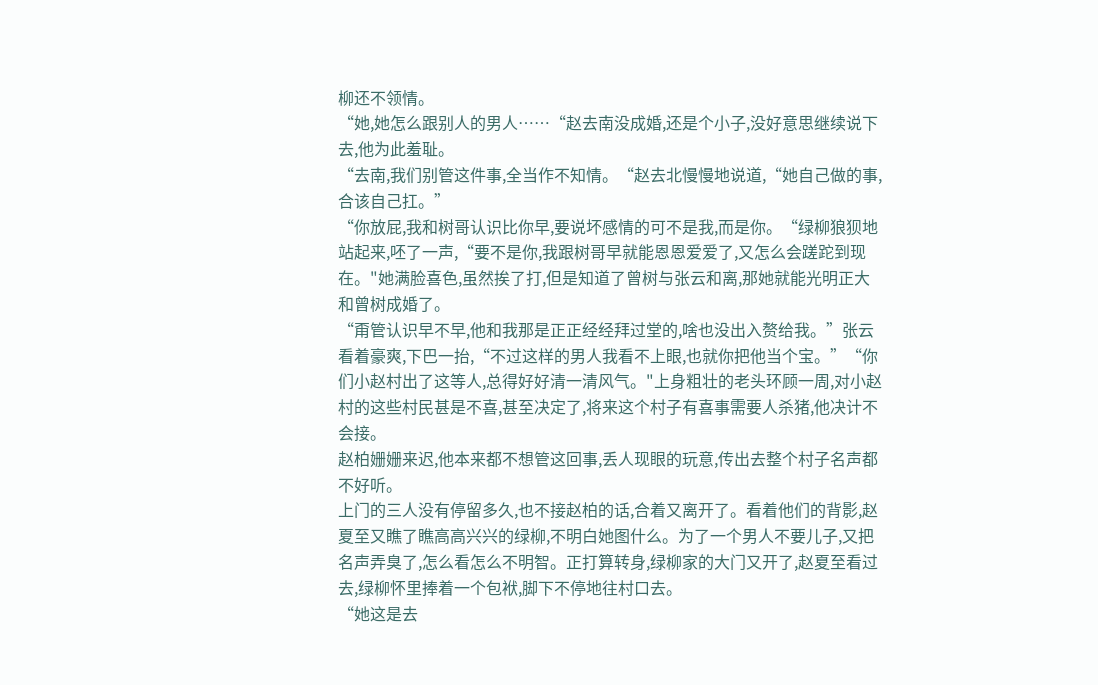柳还不领情。
“她,她怎么跟别人的男人……“赵去南没成婚,还是个小子,没好意思继续说下去,他为此羞耻。
“去南,我们别管这件事,全当作不知情。“赵去北慢慢地说道,“她自己做的事,合该自己扛。”
“你放屁,我和树哥认识比你早,要说坏感情的可不是我,而是你。“绿柳狼狈地站起来,呸了一声,“要不是你,我跟树哥早就能恩恩爱爱了,又怎么会蹉跎到现在。"她满脸喜色,虽然挨了打,但是知道了曾树与张云和离,那她就能光明正大和曾树成婚了。
“甭管认识早不早,他和我那是正正经经拜过堂的,啥也没出入赘给我。”张云看着豪爽,下巴一抬,“不过这样的男人我看不上眼,也就你把他当个宝。”“你们小赵村出了这等人,总得好好清一清风气。"上身粗壮的老头环顾一周,对小赵村的这些村民甚是不喜,甚至决定了,将来这个村子有喜事需要人杀猪,他决计不会接。
赵柏姗姗来迟,他本来都不想管这回事,丢人现眼的玩意,传出去整个村子名声都不好听。
上门的三人没有停留多久,也不接赵柏的话,合着又离开了。看着他们的背影,赵夏至又瞧了瞧高高兴兴的绿柳,不明白她图什么。为了一个男人不要儿子,又把名声弄臭了,怎么看怎么不明智。正打算转身,绿柳家的大门又开了,赵夏至看过去,绿柳怀里捧着一个包袱,脚下不停地往村口去。
“她这是去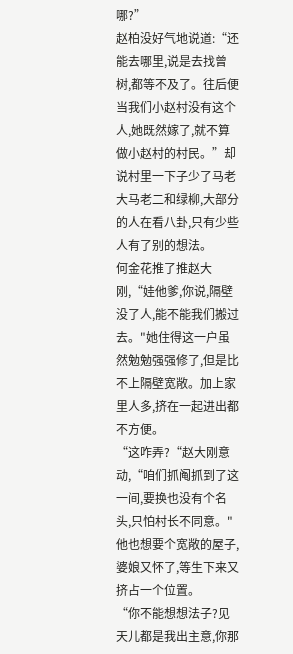哪?”
赵柏没好气地说道:“还能去哪里,说是去找曾树,都等不及了。往后便当我们小赵村没有这个人,她既然嫁了,就不算做小赵村的村民。”却说村里一下子少了马老大马老二和绿柳,大部分的人在看八卦,只有少些人有了别的想法。
何金花推了推赵大刚,“娃他爹,你说,隔壁没了人,能不能我们搬过去。"她住得这一户虽然勉勉强强修了,但是比不上隔壁宽敞。加上家里人多,挤在一起进出都不方便。
“这咋弄?“赵大刚意动,“咱们抓阄抓到了这一间,要换也没有个名头,只怕村长不同意。"他也想要个宽敞的屋子,婆娘又怀了,等生下来又挤占一个位置。
“你不能想想法子?见天儿都是我出主意,你那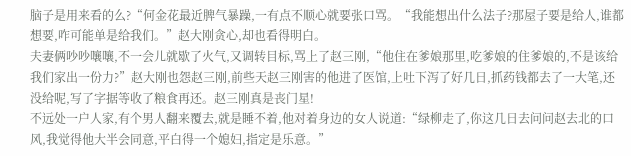脑子是用来看的么?“何金花最近脾气暴躁,一有点不顺心就要张口骂。“我能想出什么法子?那屋子要是给人,谁都想要,咋可能单是给我们。”赵大刚贪心,却也看得明白。
夫妻俩吵吵嚷嚷,不一会儿就歇了火气,又调转目标,骂上了赵三刚,“他住在爹娘那里,吃爹娘的住爹娘的,不是该给我们家出一份力?”赵大刚也怨赵三刚,前些天赵三刚害的他进了医馆,上吐下泻了好几日,抓药钱都去了一大笔,还没给呢,写了字据等收了粮食再还。赵三刚真是丧门星!
不远处一户人家,有个男人翻来覆去,就是睡不着,他对着身边的女人说道:“绿柳走了,你这几日去问问赵去北的口风,我觉得他大半会同意,平白得一个媳妇,指定是乐意。”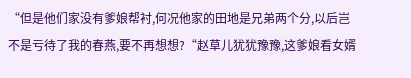“但是他们家没有爹娘帮衬,何况他家的田地是兄弟两个分,以后岂不是亏待了我的春燕,要不再想想?“赵草儿犹犹豫豫,这爹娘看女婿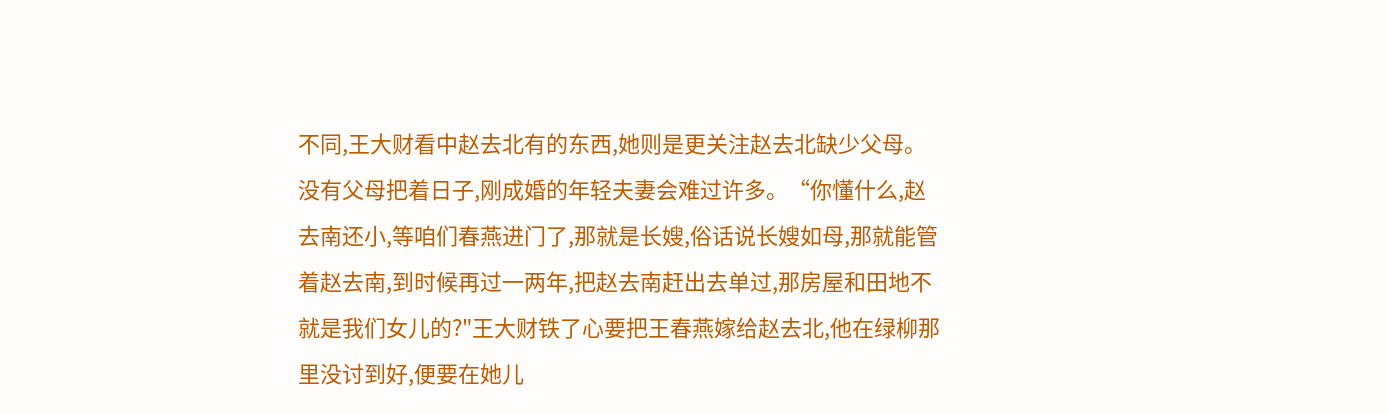不同,王大财看中赵去北有的东西,她则是更关注赵去北缺少父母。没有父母把着日子,刚成婚的年轻夫妻会难过许多。“你懂什么,赵去南还小,等咱们春燕进门了,那就是长嫂,俗话说长嫂如母,那就能管着赵去南,到时候再过一两年,把赵去南赶出去单过,那房屋和田地不就是我们女儿的?"王大财铁了心要把王春燕嫁给赵去北,他在绿柳那里没讨到好,便要在她儿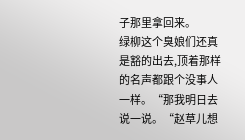子那里拿回来。
绿柳这个臭娘们还真是豁的出去,顶着那样的名声都跟个没事人一样。“那我明日去说一说。“赵草儿想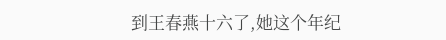到王春燕十六了,她这个年纪